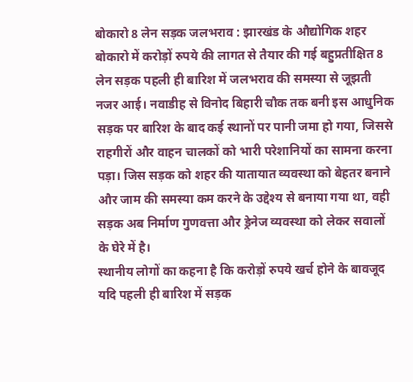बोकारो 8 लेन सड़क जलभराव : झारखंड के औद्योगिक शहर बोकारो में करोड़ों रुपये की लागत से तैयार की गई बहुप्रतीक्षित 8 लेन सड़क पहली ही बारिश में जलभराव की समस्या से जूझती नजर आई। नवाडीह से विनोद बिहारी चौक तक बनी इस आधुनिक सड़क पर बारिश के बाद कई स्थानों पर पानी जमा हो गया, जिससे राहगीरों और वाहन चालकों को भारी परेशानियों का सामना करना पड़ा। जिस सड़क को शहर की यातायात व्यवस्था को बेहतर बनाने और जाम की समस्या कम करने के उद्देश्य से बनाया गया था, वही सड़क अब निर्माण गुणवत्ता और ड्रेनेज व्यवस्था को लेकर सवालों के घेरे में है।
स्थानीय लोगों का कहना है कि करोड़ों रुपये खर्च होने के बावजूद यदि पहली ही बारिश में सड़क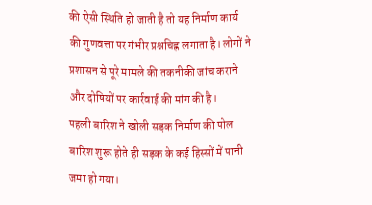की ऐसी स्थिति हो जाती है तो यह निर्माण कार्य की गुणवत्ता पर गंभीर प्रश्नचिह्न लगाता है। लोगों ने प्रशासन से पूरे मामले की तकनीकी जांच कराने और दोषियों पर कार्रवाई की मांग की है।
पहली बारिश ने खोली सड़क निर्माण की पोल
बारिश शुरू होते ही सड़क के कई हिस्सों में पानी जमा हो गया।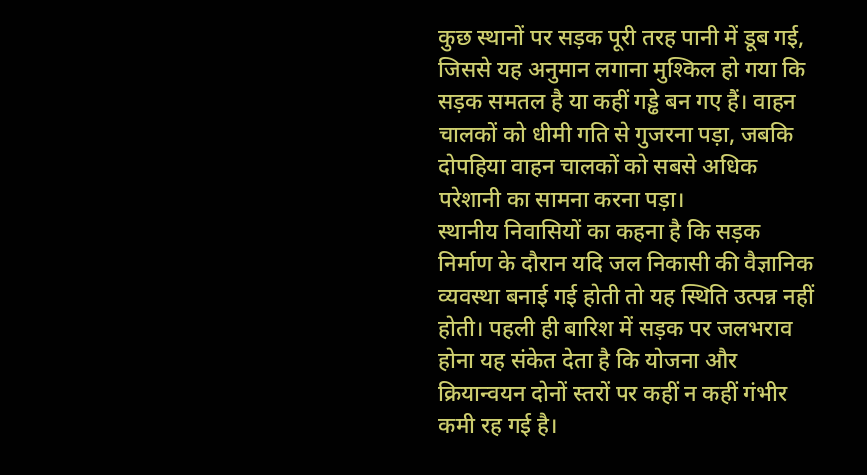कुछ स्थानों पर सड़क पूरी तरह पानी में डूब गई, जिससे यह अनुमान लगाना मुश्किल हो गया कि सड़क समतल है या कहीं गड्ढे बन गए हैं। वाहन चालकों को धीमी गति से गुजरना पड़ा, जबकि दोपहिया वाहन चालकों को सबसे अधिक परेशानी का सामना करना पड़ा।
स्थानीय निवासियों का कहना है कि सड़क निर्माण के दौरान यदि जल निकासी की वैज्ञानिक व्यवस्था बनाई गई होती तो यह स्थिति उत्पन्न नहीं होती। पहली ही बारिश में सड़क पर जलभराव होना यह संकेत देता है कि योजना और क्रियान्वयन दोनों स्तरों पर कहीं न कहीं गंभीर कमी रह गई है।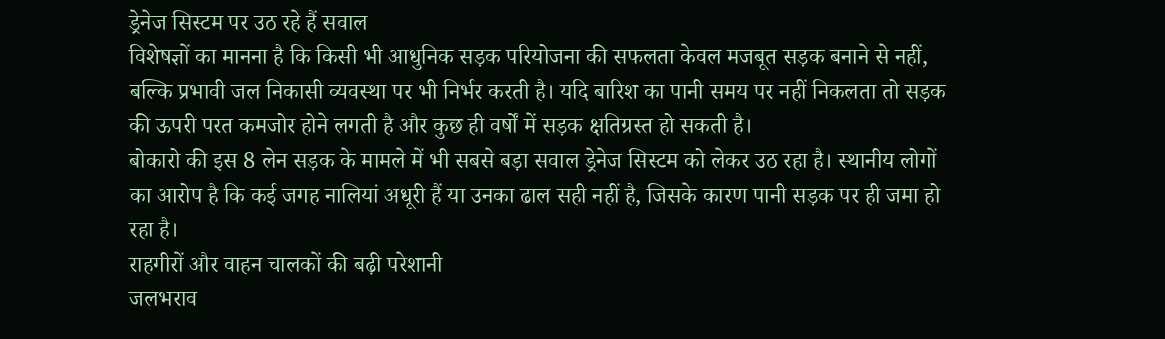ड्रेनेज सिस्टम पर उठ रहे हैं सवाल
विशेषज्ञों का मानना है कि किसी भी आधुनिक सड़क परियोजना की सफलता केवल मजबूत सड़क बनाने से नहीं, बल्कि प्रभावी जल निकासी व्यवस्था पर भी निर्भर करती है। यदि बारिश का पानी समय पर नहीं निकलता तो सड़क की ऊपरी परत कमजोर होने लगती है और कुछ ही वर्षों में सड़क क्षतिग्रस्त हो सकती है।
बोकारो की इस 8 लेन सड़क के मामले में भी सबसे बड़ा सवाल ड्रेनेज सिस्टम को लेकर उठ रहा है। स्थानीय लोगों का आरोप है कि कई जगह नालियां अधूरी हैं या उनका ढाल सही नहीं है, जिसके कारण पानी सड़क पर ही जमा हो रहा है।
राहगीरों और वाहन चालकों की बढ़ी परेशानी
जलभराव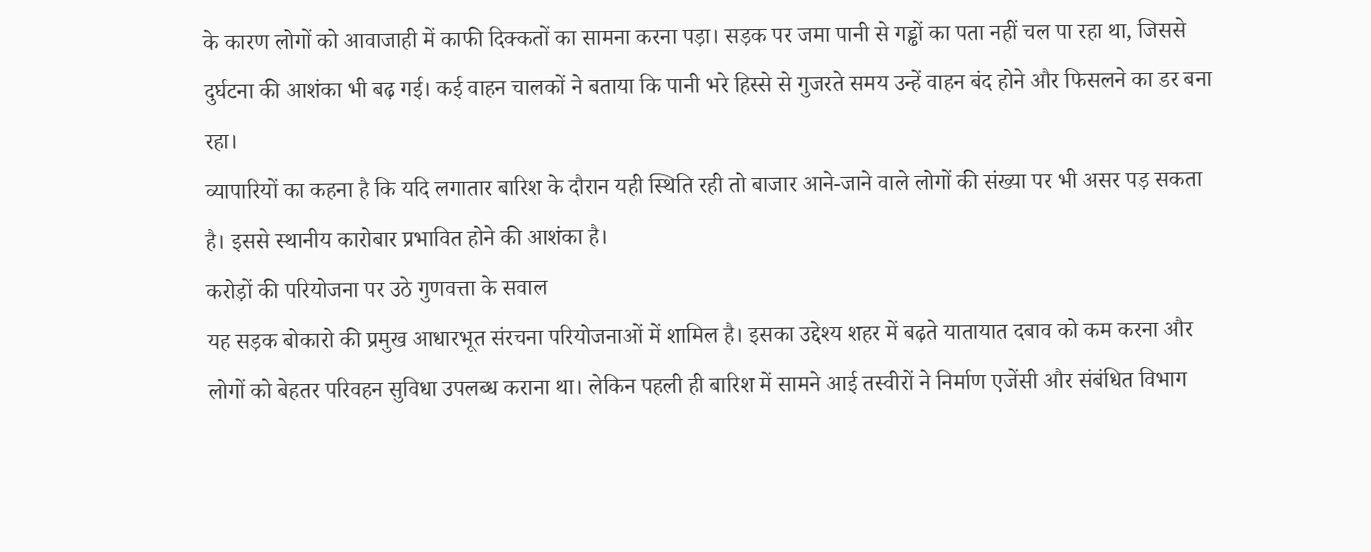के कारण लोगों को आवाजाही में काफी दिक्कतों का सामना करना पड़ा। सड़क पर जमा पानी से गड्ढों का पता नहीं चल पा रहा था, जिससे दुर्घटना की आशंका भी बढ़ गई। कई वाहन चालकों ने बताया कि पानी भरे हिस्से से गुजरते समय उन्हें वाहन बंद होने और फिसलने का डर बना रहा।
व्यापारियों का कहना है कि यदि लगातार बारिश के दौरान यही स्थिति रही तो बाजार आने-जाने वाले लोगों की संख्या पर भी असर पड़ सकता है। इससे स्थानीय कारोबार प्रभावित होने की आशंका है।
करोड़ों की परियोजना पर उठे गुणवत्ता के सवाल
यह सड़क बोकारो की प्रमुख आधारभूत संरचना परियोजनाओं में शामिल है। इसका उद्देश्य शहर में बढ़ते यातायात दबाव को कम करना और लोगों को बेहतर परिवहन सुविधा उपलब्ध कराना था। लेकिन पहली ही बारिश में सामने आई तस्वीरों ने निर्माण एजेंसी और संबंधित विभाग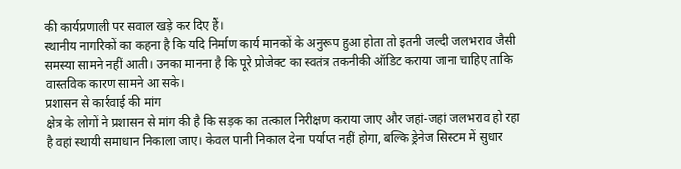की कार्यप्रणाली पर सवाल खड़े कर दिए हैं।
स्थानीय नागरिकों का कहना है कि यदि निर्माण कार्य मानकों के अनुरूप हुआ होता तो इतनी जल्दी जलभराव जैसी समस्या सामने नहीं आती। उनका मानना है कि पूरे प्रोजेक्ट का स्वतंत्र तकनीकी ऑडिट कराया जाना चाहिए ताकि वास्तविक कारण सामने आ सके।
प्रशासन से कार्रवाई की मांग
क्षेत्र के लोगों ने प्रशासन से मांग की है कि सड़क का तत्काल निरीक्षण कराया जाए और जहां-जहां जलभराव हो रहा है वहां स्थायी समाधान निकाला जाए। केवल पानी निकाल देना पर्याप्त नहीं होगा, बल्कि ड्रेनेज सिस्टम में सुधार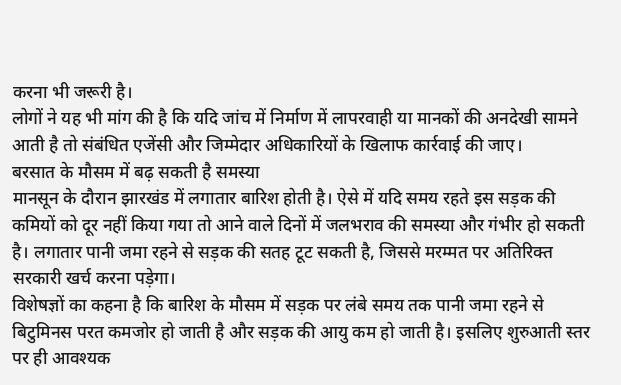करना भी जरूरी है।
लोगों ने यह भी मांग की है कि यदि जांच में निर्माण में लापरवाही या मानकों की अनदेखी सामने आती है तो संबंधित एजेंसी और जिम्मेदार अधिकारियों के खिलाफ कार्रवाई की जाए।
बरसात के मौसम में बढ़ सकती है समस्या
मानसून के दौरान झारखंड में लगातार बारिश होती है। ऐसे में यदि समय रहते इस सड़क की कमियों को दूर नहीं किया गया तो आने वाले दिनों में जलभराव की समस्या और गंभीर हो सकती है। लगातार पानी जमा रहने से सड़क की सतह टूट सकती है, जिससे मरम्मत पर अतिरिक्त सरकारी खर्च करना पड़ेगा।
विशेषज्ञों का कहना है कि बारिश के मौसम में सड़क पर लंबे समय तक पानी जमा रहने से बिटुमिनस परत कमजोर हो जाती है और सड़क की आयु कम हो जाती है। इसलिए शुरुआती स्तर पर ही आवश्यक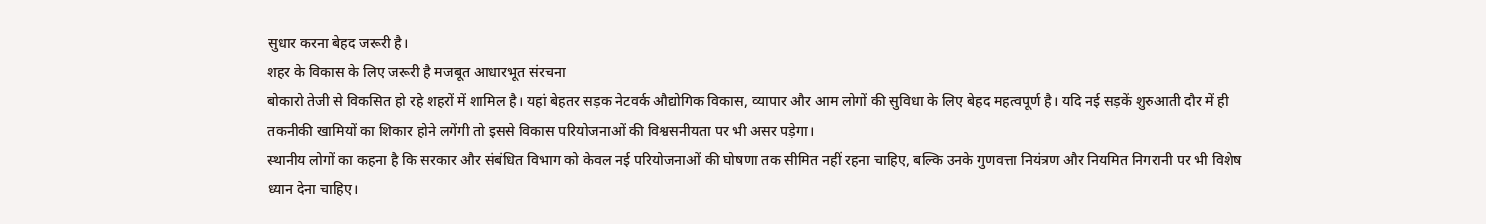सुधार करना बेहद जरूरी है।
शहर के विकास के लिए जरूरी है मजबूत आधारभूत संरचना
बोकारो तेजी से विकसित हो रहे शहरों में शामिल है। यहां बेहतर सड़क नेटवर्क औद्योगिक विकास, व्यापार और आम लोगों की सुविधा के लिए बेहद महत्वपूर्ण है। यदि नई सड़कें शुरुआती दौर में ही तकनीकी खामियों का शिकार होने लगेंगी तो इससे विकास परियोजनाओं की विश्वसनीयता पर भी असर पड़ेगा।
स्थानीय लोगों का कहना है कि सरकार और संबंधित विभाग को केवल नई परियोजनाओं की घोषणा तक सीमित नहीं रहना चाहिए, बल्कि उनके गुणवत्ता नियंत्रण और नियमित निगरानी पर भी विशेष ध्यान देना चाहिए।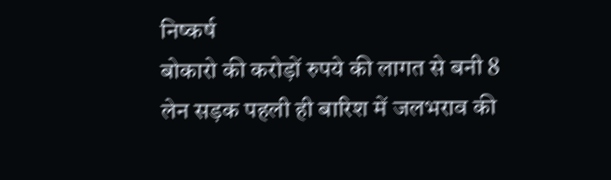निष्कर्ष
बोकारो की करोड़ों रुपये की लागत से बनी 8 लेन सड़क पहली ही बारिश में जलभराव की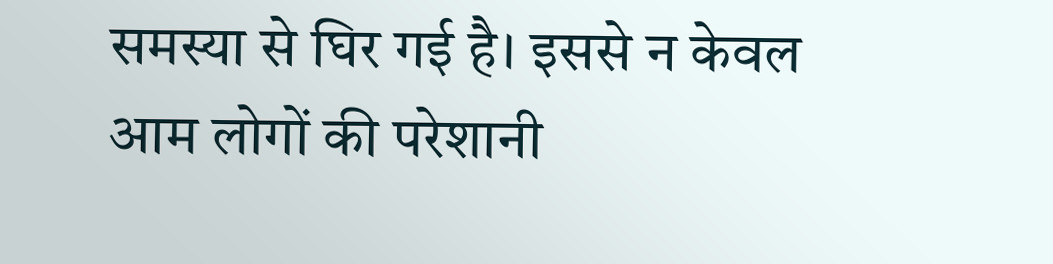समस्या से घिर गई है। इससे न केवल आम लोगों की परेशानी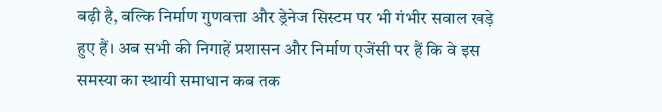बढ़ी है, बल्कि निर्माण गुणवत्ता और ड्रेनेज सिस्टम पर भी गंभीर सवाल खड़े हुए हैं। अब सभी की निगाहें प्रशासन और निर्माण एजेंसी पर हैं कि वे इस समस्या का स्थायी समाधान कब तक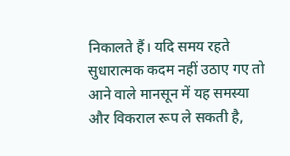निकालते हैं। यदि समय रहते सुधारात्मक कदम नहीं उठाए गए तो आने वाले मानसून में यह समस्या और विकराल रूप ले सकती है,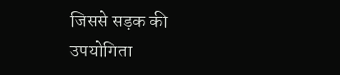जिससे सड़क की उपयोगिता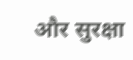और सुरक्षा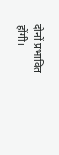दोनों प्रभावित होंगी।